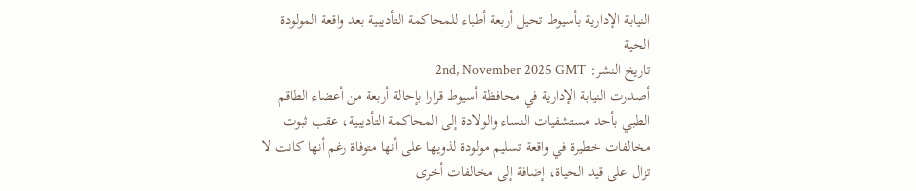النيابة الإدارية بأسيوط تحيل أربعة أطباء للمحاكمة التأديبية بعد واقعة المولودة الحية
تاريخ النشر: 2nd, November 2025 GMT
أصدرت النيابة الإدارية في محافظة أسيوط قرارا بإحالة أربعة من أعضاء الطاقم الطبي بأحد مستشفيات النساء والولادة إلى المحاكمة التأديبية، عقب ثبوت مخالفات خطيرة في واقعة تسليم مولودة لذويها على أنها متوفاة رغم أنها كانت لا تزال على قيد الحياة، إضافة إلى مخالفات أخرى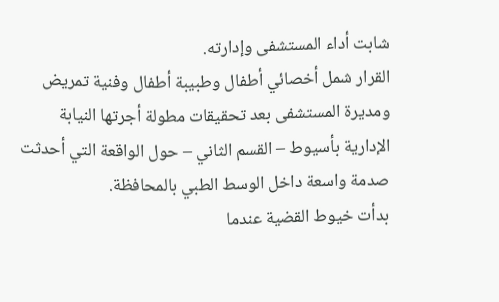شابت أداء المستشفى وإدارته.
القرار شمل أخصائي أطفال وطبيبة أطفال وفنية تمريض ومديرة المستشفى بعد تحقيقات مطولة أجرتها النيابة الإدارية بأسيوط – القسم الثاني – حول الواقعة التي أحدثت صدمة واسعة داخل الوسط الطبي بالمحافظة.
بدأت خيوط القضية عندما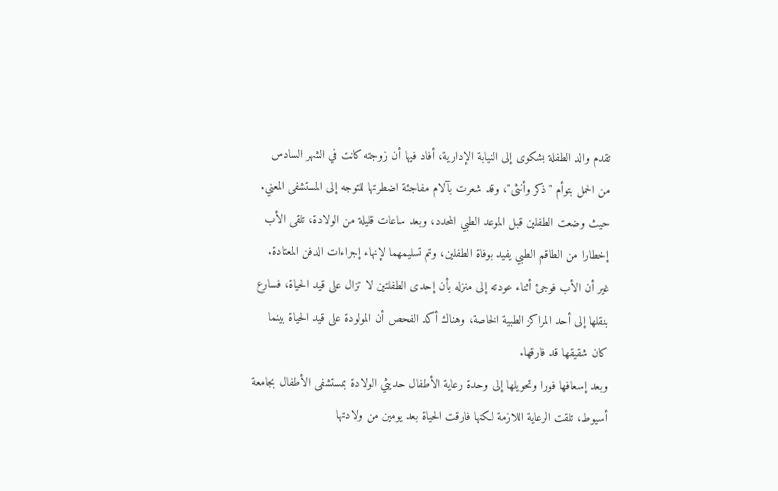تقدم والد الطفلة بشكوى إلى النيابة الإدارية، أفاد فيها أن زوجته كانت في الشهر السادس من الحمل بتوأم "ذكر وأنثى"، وقد شعرت بآلام مفاجئة اضطرتها للتوجه إلى المستشفى المعني.
حيث وضعت الطفلين قبل الموعد الطبي المحدد، وبعد ساعات قليلة من الولادة، تلقى الأب إخطارا من الطاقم الطبي يفيد بوفاة الطفلين، وتم تسليمهما لإنهاء إجراءات الدفن المعتادة.
غير أن الأب فوجئ أثناء عودته إلى منزله بأن إحدى الطفلتين لا تزال على قيد الحياة، فسارع بنقلها إلى أحد المراكز الطبية الخاصة، وهناك أكد الفحص أن المولودة على قيد الحياة بينما كان شقيقها قد فارقها.
وبعد إسعافها فورا وتحويلها إلى وحدة رعاية الأطفال حديثي الولادة بمستشفى الأطفال بجامعة أسيوط، تلقت الرعاية اللازمة لكنها فارقت الحياة بعد يومين من ولادتها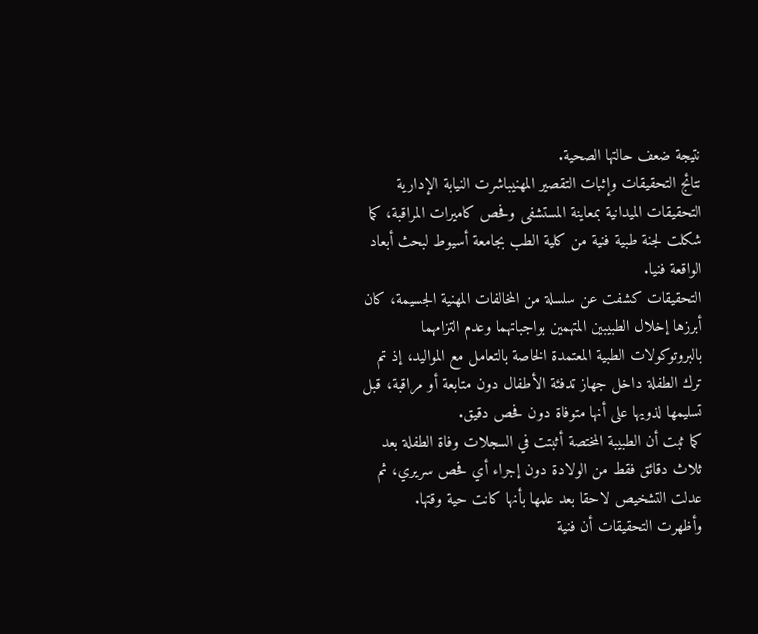نتيجة ضعف حالتها الصحية.
نتائج التحقيقات وإثبات التقصير المهنيباشرت النيابة الإدارية التحقيقات الميدانية بمعاينة المستشفى وفحص كاميرات المراقبة، كما شكلت لجنة طبية فنية من كلية الطب بجامعة أسيوط لبحث أبعاد الواقعة فنيا.
التحقيقات كشفت عن سلسلة من المخالفات المهنية الجسيمة، كان أبرزها إخلال الطبيبين المتهمين بواجباتهما وعدم التزامهما بالبروتوكولات الطبية المعتمدة الخاصة بالتعامل مع المواليد، إذ تم ترك الطفلة داخل جهاز تدفئة الأطفال دون متابعة أو مراقبة، قبل تسليمها لذويها على أنها متوفاة دون فحص دقيق.
كما ثبت أن الطبيبة المختصة أثبتت في السجلات وفاة الطفلة بعد ثلاث دقائق فقط من الولادة دون إجراء أي فحص سريري، ثم عدلت التشخيص لاحقا بعد علمها بأنها كانت حية وقتها.
وأظهرت التحقيقات أن فنية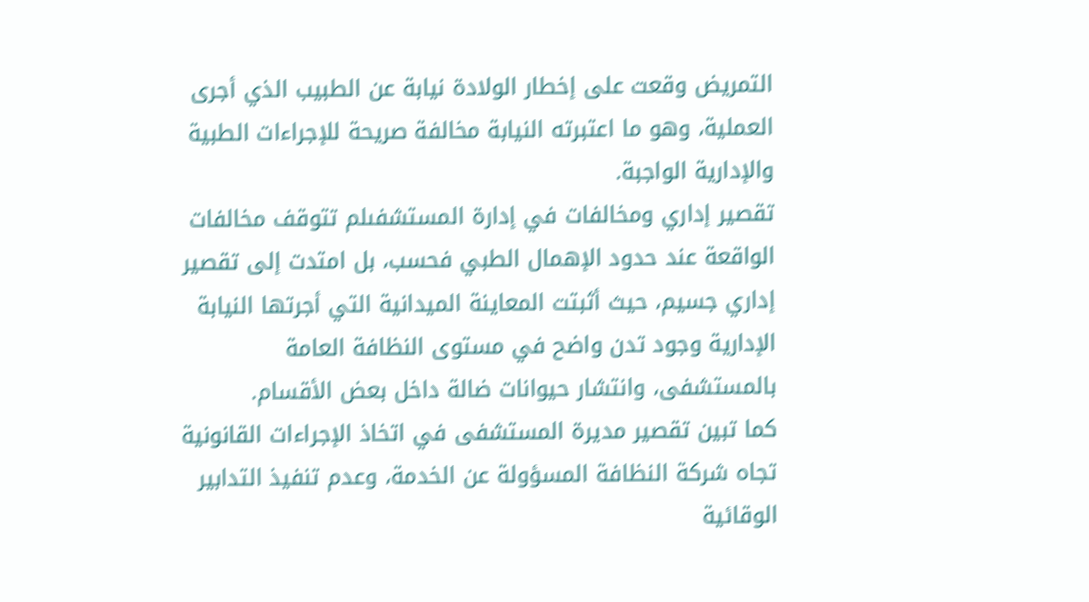التمريض وقعت على إخطار الولادة نيابة عن الطبيب الذي أجرى العملية، وهو ما اعتبرته النيابة مخالفة صريحة للإجراءات الطبية والإدارية الواجبة.
تقصير إداري ومخالفات في إدارة المستشفىلم تتوقف مخالفات الواقعة عند حدود الإهمال الطبي فحسب، بل امتدت إلى تقصير إداري جسيم، حيث أثبتت المعاينة الميدانية التي أجرتها النيابة الإدارية وجود تدن واضح في مستوى النظافة العامة بالمستشفى، وانتشار حيوانات ضالة داخل بعض الأقسام.
كما تبين تقصير مديرة المستشفى في اتخاذ الإجراءات القانونية تجاه شركة النظافة المسؤولة عن الخدمة، وعدم تنفيذ التدابير الوقائية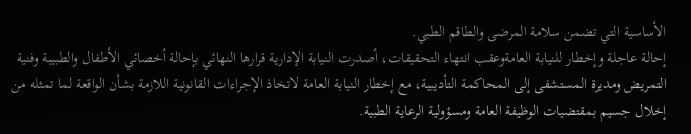الأساسية التي تضمن سلامة المرضى والطاقم الطبي.
إحالة عاجلة وإخطار للنيابة العامةوعقب انتهاء التحقيقات، أصدرت النيابة الإدارية قرارها النهائي بإحالة أخصائي الأطفال والطبيبة وفنية التمريض ومديرة المستشفى إلى المحاكمة التأديبية، مع إخطار النيابة العامة لاتخاذ الإجراءات القانونية اللازمة بشأن الواقعة لما تمثله من إخلال جسيم بمقتضيات الوظيفة العامة ومسؤولية الرعاية الطبية.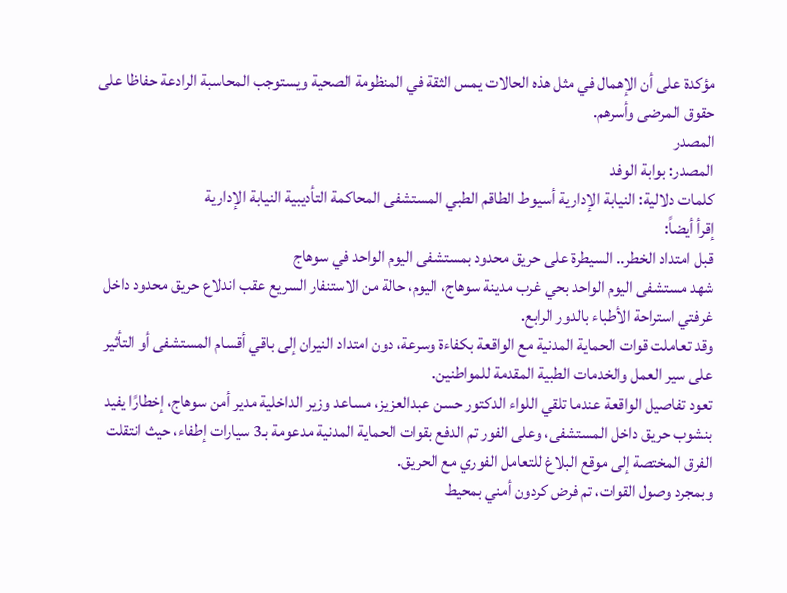مؤكدة على أن الإهمال في مثل هذه الحالات يمس الثقة في المنظومة الصحية ويستوجب المحاسبة الرادعة حفاظا على حقوق المرضى وأسرهم.
المصدر
المصدر: بوابة الوفد
كلمات دلالية: النيابة الإدارية أسيوط الطاقم الطبي المستشفى المحاكمة التأديبية النیابة الإداریة
إقرأ أيضاً:
قبل امتداد الخطر.. السيطرة على حريق محدود بمستشفى اليوم الواحد في سوهاج
شهد مستشفى اليوم الواحد بحي غرب مدينة سوهاج، اليوم، حالة من الاستنفار السريع عقب اندلاع حريق محدود داخل غرفتي استراحة الأطباء بالدور الرابع.
وقد تعاملت قوات الحماية المدنية مع الواقعة بكفاءة وسرعة، دون امتداد النيران إلى باقي أقسام المستشفى أو التأثير على سير العمل والخدمات الطبية المقدمة للمواطنين.
تعود تفاصيل الواقعة عندما تلقي اللواء الدكتور حسن عبدالعزيز، مساعد وزير الداخلية مدير أمن سوهاج، إخطارًا يفيد بنشوب حريق داخل المستشفى، وعلى الفور تم الدفع بقوات الحماية المدنية مدعومة بـ3 سيارات إطفاء، حيث انتقلت الفرق المختصة إلى موقع البلاغ للتعامل الفوري مع الحريق.
وبمجرد وصول القوات، تم فرض كردون أمني بمحيط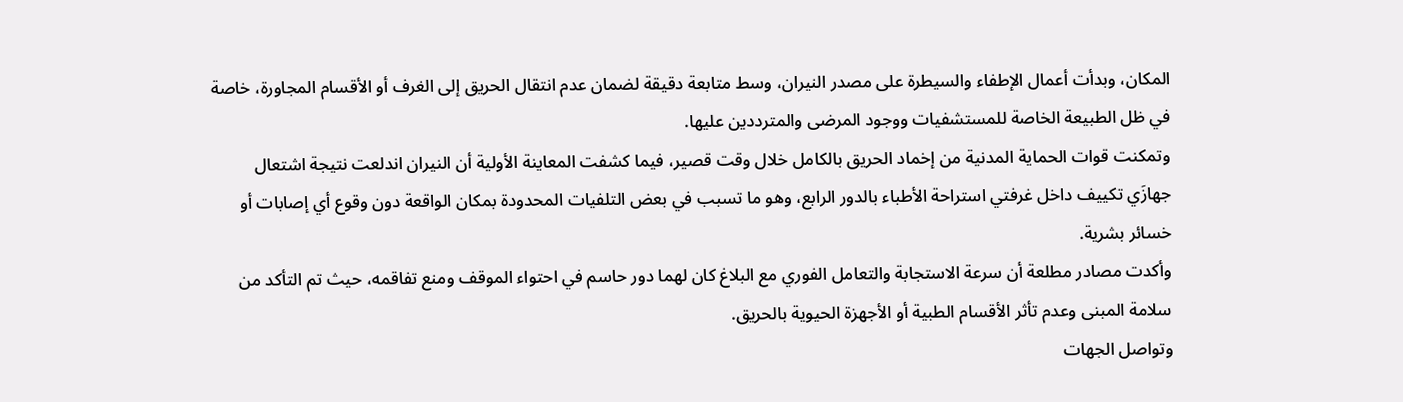المكان، وبدأت أعمال الإطفاء والسيطرة على مصدر النيران، وسط متابعة دقيقة لضمان عدم انتقال الحريق إلى الغرف أو الأقسام المجاورة، خاصة في ظل الطبيعة الخاصة للمستشفيات ووجود المرضى والمترددين عليها.
وتمكنت قوات الحماية المدنية من إخماد الحريق بالكامل خلال وقت قصير، فيما كشفت المعاينة الأولية أن النيران اندلعت نتيجة اشتعال جهازَي تكييف داخل غرفتي استراحة الأطباء بالدور الرابع، وهو ما تسبب في بعض التلفيات المحدودة بمكان الواقعة دون وقوع أي إصابات أو خسائر بشرية.
وأكدت مصادر مطلعة أن سرعة الاستجابة والتعامل الفوري مع البلاغ كان لهما دور حاسم في احتواء الموقف ومنع تفاقمه، حيث تم التأكد من سلامة المبنى وعدم تأثر الأقسام الطبية أو الأجهزة الحيوية بالحريق.
وتواصل الجهات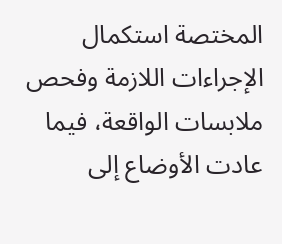المختصة استكمال الإجراءات اللازمة وفحص ملابسات الواقعة، فيما عادت الأوضاع إلى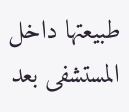طبيعتها داخل المستشفى بعد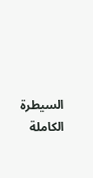السيطرة الكاملة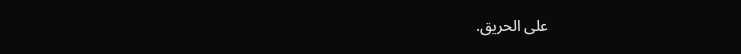على الحريق.